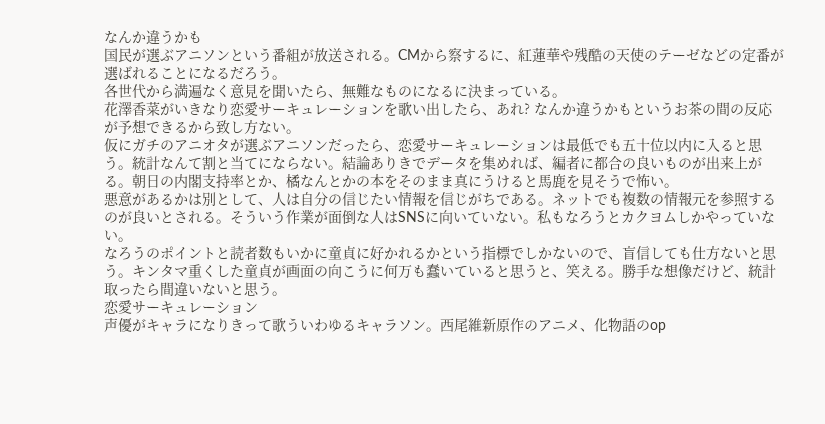なんか違うかも
国民が選ぶアニソンという番組が放送される。CMから察するに、紅蓮華や残酷の天使のテーゼなどの定番が選ばれることになるだろう。
各世代から満遍なく意見を聞いたら、無難なものになるに決まっている。
花澤香菜がいきなり恋愛サーキュレーションを歌い出したら、あれ? なんか違うかもというお茶の間の反応が予想できるから致し方ない。
仮にガチのアニオタが選ぶアニソンだったら、恋愛サーキュレーションは最低でも五十位以内に入ると思う。統計なんて割と当てにならない。結論ありきでデータを集めれば、編者に都合の良いものが出来上がる。朝日の内閣支持率とか、橘なんとかの本をそのまま真にうけると馬鹿を見そうで怖い。
悪意があるかは別として、人は自分の信じたい情報を信じがちである。ネットでも複数の情報元を参照するのが良いとされる。そういう作業が面倒な人はSNSに向いていない。私もなろうとカクヨムしかやっていない。
なろうのポイントと読者数もいかに童貞に好かれるかという指標でしかないので、盲信しても仕方ないと思う。キンタマ重くした童貞が画面の向こうに何万も蠢いていると思うと、笑える。勝手な想像だけど、統計取ったら間違いないと思う。
恋愛サーキュレーション
声優がキャラになりきって歌ういわゆるキャラソン。西尾維新原作のアニメ、化物語のop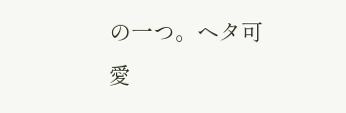の一つ。ヘタ可愛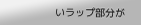いラップ部分が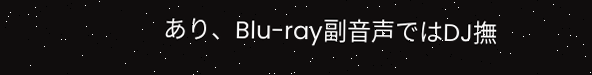あり、Blu-ray副音声ではDJ撫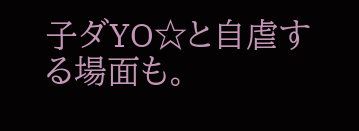子ダYO☆と自虐する場面も。